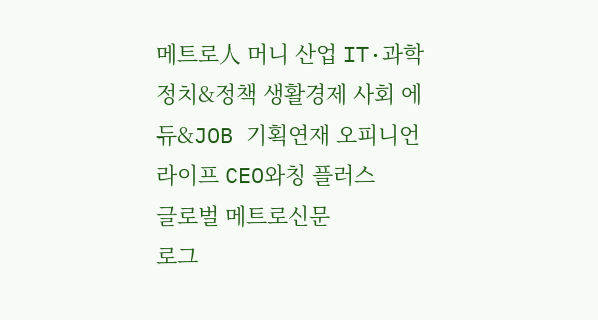메트로人 머니 산업 IT·과학 정치&정책 생활경제 사회 에듀&JOB 기획연재 오피니언 라이프 CEO와칭 플러스
글로벌 메트로신문
로그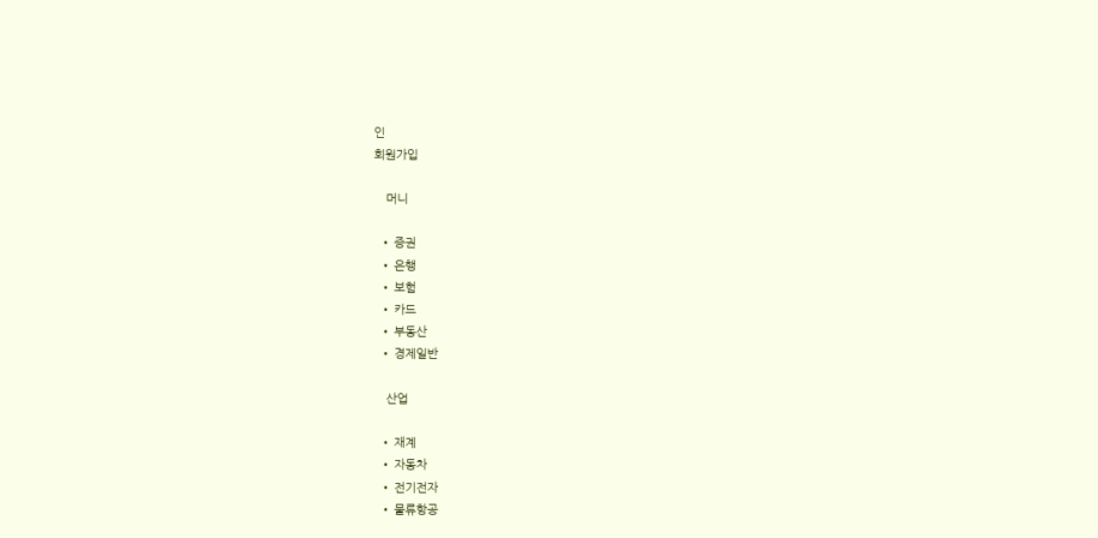인
회원가입

    머니

  • 증권
  • 은행
  • 보험
  • 카드
  • 부동산
  • 경제일반

    산업

  • 재계
  • 자동차
  • 전기전자
  • 물류항공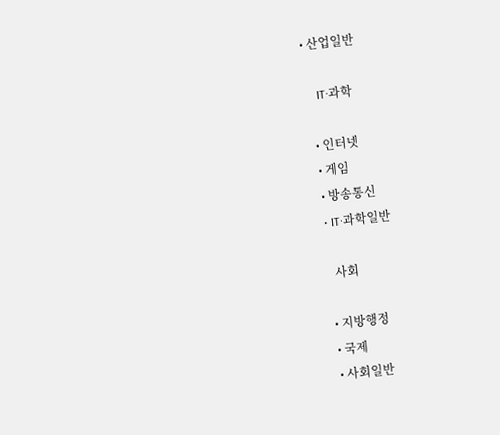• 산업일반

    IT·과학

  • 인터넷
  • 게임
  • 방송통신
  • IT·과학일반

    사회

  • 지방행정
  • 국제
  • 사회일반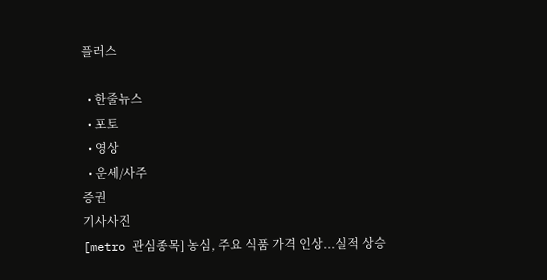플러스

  • 한줄뉴스
  • 포토
  • 영상
  • 운세/사주
증권
기사사진
[metro 관심종목] 농심, 주요 식품 가격 인상...실적 상승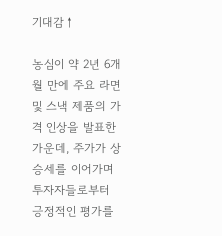기대감↑

농심이 약 2년 6개월 만에 주요 라면 및 스낵 제품의 가격 인상을 발표한 가운데, 주가가 상승세를 이어가며 투자자들로부터 긍정적인 평가를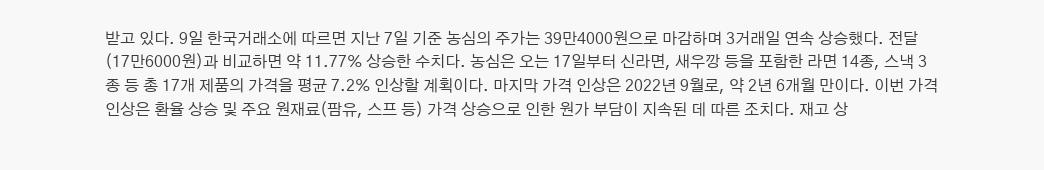받고 있다. 9일 한국거래소에 따르면 지난 7일 기준 농심의 주가는 39만4000원으로 마감하며 3거래일 연속 상승했다. 전달(17만6000원)과 비교하면 약 11.77% 상승한 수치다. 농심은 오는 17일부터 신라면, 새우깡 등을 포함한 라면 14종, 스낵 3종 등 총 17개 제품의 가격을 평균 7.2% 인상할 계획이다. 마지막 가격 인상은 2022년 9월로, 약 2년 6개월 만이다. 이번 가격 인상은 환율 상승 및 주요 원재료(팜유, 스프 등) 가격 상승으로 인한 원가 부담이 지속된 데 따른 조치다. 재고 상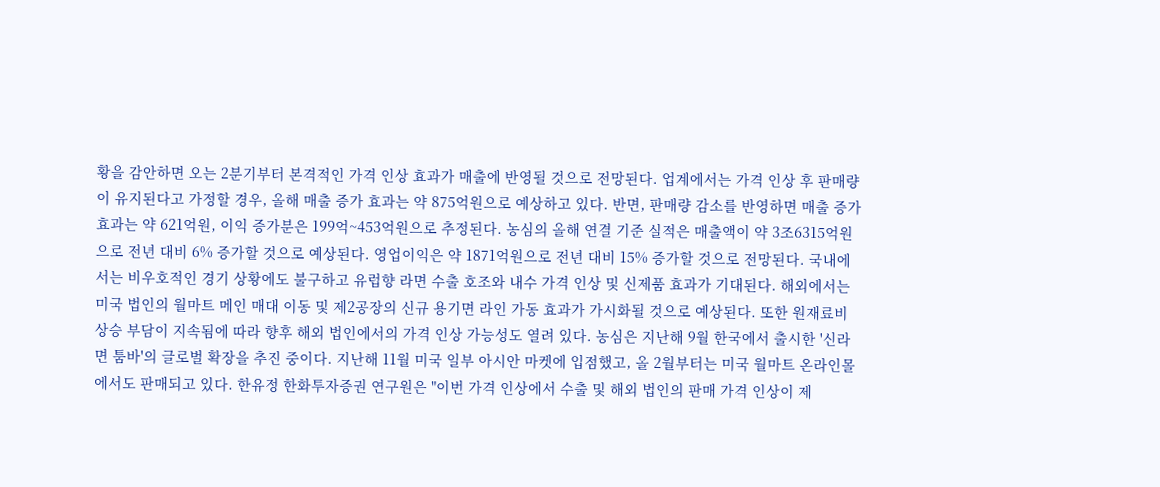황을 감안하면 오는 2분기부터 본격적인 가격 인상 효과가 매출에 반영될 것으로 전망된다. 업계에서는 가격 인상 후 판매량이 유지된다고 가정할 경우, 올해 매출 증가 효과는 약 875억원으로 예상하고 있다. 반면, 판매량 감소를 반영하면 매출 증가 효과는 약 621억원, 이익 증가분은 199억~453억원으로 추정된다. 농심의 올해 연결 기준 실적은 매출액이 약 3조6315억원으로 전년 대비 6% 증가할 것으로 예상된다. 영업이익은 약 1871억원으로 전년 대비 15% 증가할 것으로 전망된다. 국내에서는 비우호적인 경기 상황에도 불구하고 유럽향 라면 수출 호조와 내수 가격 인상 및 신제품 효과가 기대된다. 해외에서는 미국 법인의 월마트 메인 매대 이동 및 제2공장의 신규 용기면 라인 가동 효과가 가시화될 것으로 예상된다. 또한 원재료비 상승 부담이 지속됨에 따라 향후 해외 법인에서의 가격 인상 가능성도 열려 있다. 농심은 지난해 9월 한국에서 출시한 '신라면 툼바'의 글로벌 확장을 추진 중이다. 지난해 11월 미국 일부 아시안 마켓에 입점했고, 올 2월부터는 미국 월마트 온라인몰에서도 판매되고 있다. 한유정 한화투자증권 연구원은 "이번 가격 인상에서 수출 및 해외 법인의 판매 가격 인상이 제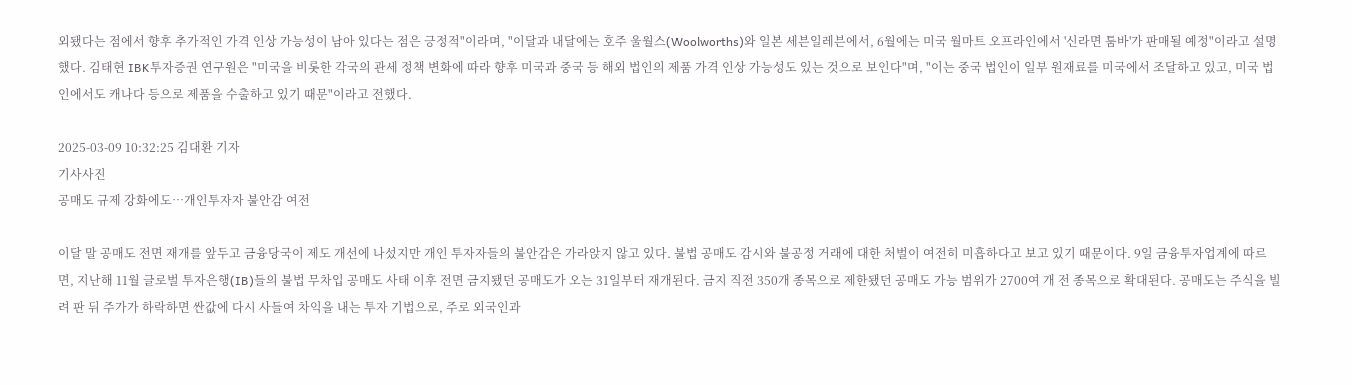외됐다는 점에서 향후 추가적인 가격 인상 가능성이 남아 있다는 점은 긍정적"이라며, "이달과 내달에는 호주 울월스(Woolworths)와 일본 세븐일레븐에서, 6월에는 미국 월마트 오프라인에서 '신라면 툼바'가 판매될 예정"이라고 설명했다. 김태현 IBK투자증권 연구원은 "미국을 비롯한 각국의 관세 정책 변화에 따라 향후 미국과 중국 등 해외 법인의 제품 가격 인상 가능성도 있는 것으로 보인다"며, "이는 중국 법인이 일부 원재료를 미국에서 조달하고 있고, 미국 법인에서도 캐나다 등으로 제품을 수출하고 있기 때문"이라고 전했다.

2025-03-09 10:32:25 김대환 기자
기사사진
공매도 규제 강화에도…개인투자자 불안감 여전

이달 말 공매도 전면 재개를 앞두고 금융당국이 제도 개선에 나섰지만 개인 투자자들의 불안감은 가라앉지 않고 있다. 불법 공매도 감시와 불공정 거래에 대한 처벌이 여전히 미흡하다고 보고 있기 때문이다. 9일 금융투자업계에 따르면, 지난해 11월 글로벌 투자은행(IB)들의 불법 무차입 공매도 사태 이후 전면 금지됐던 공매도가 오는 31일부터 재개된다. 금지 직전 350개 종목으로 제한됐던 공매도 가능 범위가 2700여 개 전 종목으로 확대된다. 공매도는 주식을 빌려 판 뒤 주가가 하락하면 싼값에 다시 사들여 차익을 내는 투자 기법으로, 주로 외국인과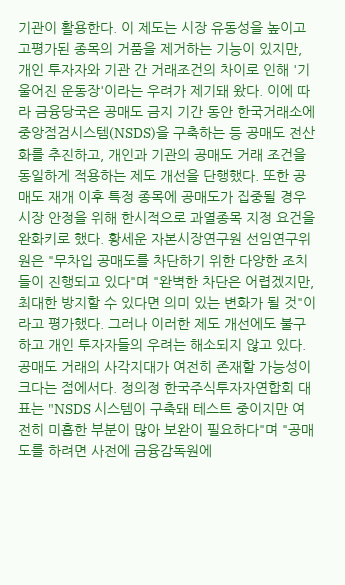기관이 활용한다. 이 제도는 시장 유동성을 높이고 고평가된 종목의 거품을 제거하는 기능이 있지만, 개인 투자자와 기관 간 거래조건의 차이로 인해 '기울어진 운동장'이라는 우려가 제기돼 왔다. 이에 따라 금융당국은 공매도 금지 기간 동안 한국거래소에 중앙점검시스템(NSDS)을 구축하는 등 공매도 전산화를 추진하고, 개인과 기관의 공매도 거래 조건을 동일하게 적용하는 제도 개선을 단행했다. 또한 공매도 재개 이후 특정 종목에 공매도가 집중될 경우 시장 안정을 위해 한시적으로 과열종목 지정 요건을 완화키로 했다. 황세운 자본시장연구원 선임연구위원은 "무차입 공매도를 차단하기 위한 다양한 조치들이 진행되고 있다"며 "완벽한 차단은 어렵겠지만, 최대한 방지할 수 있다면 의미 있는 변화가 될 것"이라고 평가했다. 그러나 이러한 제도 개선에도 불구하고 개인 투자자들의 우려는 해소되지 않고 있다. 공매도 거래의 사각지대가 여전히 존재할 가능성이 크다는 점에서다. 정의정 한국주식투자자연합회 대표는 "NSDS 시스템이 구축돼 테스트 중이지만 여전히 미흡한 부분이 많아 보완이 필요하다"며 "공매도를 하려면 사전에 금융감독원에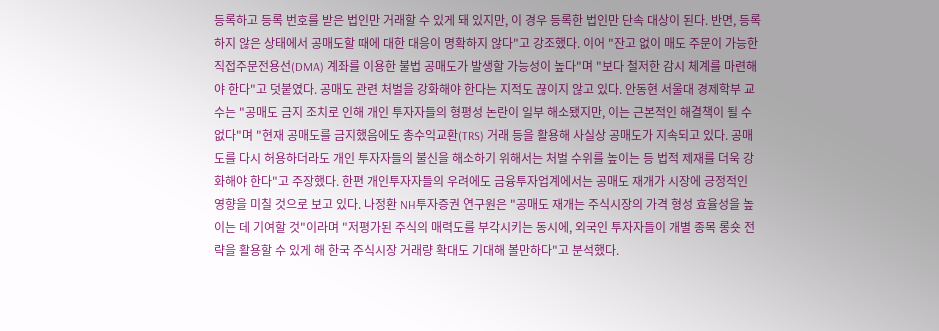등록하고 등록 번호를 받은 법인만 거래할 수 있게 돼 있지만, 이 경우 등록한 법인만 단속 대상이 된다. 반면, 등록하지 않은 상태에서 공매도할 때에 대한 대응이 명확하지 않다"고 강조했다. 이어 "잔고 없이 매도 주문이 가능한 직접주문전용선(DMA) 계좌를 이용한 불법 공매도가 발생할 가능성이 높다"며 "보다 철저한 감시 체계를 마련해야 한다"고 덧붙였다. 공매도 관련 처벌을 강화해야 한다는 지적도 끊이지 않고 있다. 안동현 서울대 경제학부 교수는 "공매도 금지 조치로 인해 개인 투자자들의 형평성 논란이 일부 해소됐지만, 이는 근본적인 해결책이 될 수 없다"며 "현재 공매도를 금지했음에도 총수익교환(TRS) 거래 등을 활용해 사실상 공매도가 지속되고 있다. 공매도를 다시 허용하더라도 개인 투자자들의 불신을 해소하기 위해서는 처벌 수위를 높이는 등 법적 제재를 더욱 강화해야 한다"고 주장했다. 한편 개인투자자들의 우려에도 금융투자업계에서는 공매도 재개가 시장에 긍정적인 영향을 미칠 것으로 보고 있다. 나정환 NH투자증권 연구원은 "공매도 재개는 주식시장의 가격 형성 효율성을 높이는 데 기여할 것"이라며 "저평가된 주식의 매력도를 부각시키는 동시에, 외국인 투자자들이 개별 종목 롱숏 전략을 활용할 수 있게 해 한국 주식시장 거래량 확대도 기대해 볼만하다"고 분석했다.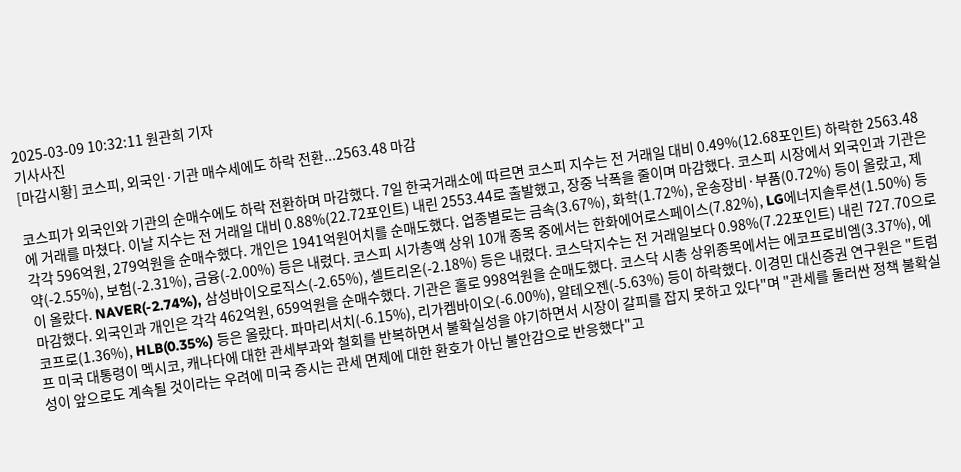2025-03-09 10:32:11 원관희 기자
기사사진
[마감시황] 코스피, 외국인·기관 매수세에도 하락 전환...2563.48 마감

코스피가 외국인와 기관의 순매수에도 하락 전환하며 마감했다. 7일 한국거래소에 따르면 코스피 지수는 전 거래일 대비 0.49%(12.68포인트) 하락한 2563.48에 거래를 마쳤다. 이날 지수는 전 거래일 대비 0.88%(22.72포인트) 내린 2553.44로 출발했고, 장중 낙폭을 줄이며 마감했다. 코스피 시장에서 외국인과 기관은 각각 596억원, 279억원을 순매수했다. 개인은 1941억원어치를 순매도했다. 업종별로는 금속(3.67%), 화학(1.72%), 운송장비·부품(0.72%) 등이 올랐고, 제약(-2.55%), 보험(-2.31%), 금융(-2.00%) 등은 내렸다. 코스피 시가총액 상위 10개 종목 중에서는 한화에어로스페이스(7.82%), LG에너지솔루션(1.50%) 등이 올랐다. NAVER(-2.74%), 삼성바이오로직스(-2.65%), 셀트리온(-2.18%) 등은 내렸다. 코스닥지수는 전 거래일보다 0.98%(7.22포인트) 내린 727.70으로 마감했다. 외국인과 개인은 각각 462억원, 659억원을 순매수했다. 기관은 홀로 998억원을 순매도했다. 코스닥 시총 상위종목에서는 에코프로비엠(3.37%), 에코프로(1.36%), HLB(0.35%) 등은 올랐다. 파마리서치(-6.15%), 리가켐바이오(-6.00%), 알테오젠(-5.63%) 등이 하락했다. 이경민 대신증권 연구원은 "트럼프 미국 대통령이 멕시코, 캐나다에 대한 관세부과와 철회를 반복하면서 불확실성을 야기하면서 시장이 갈피를 잡지 못하고 있다"며 "관세를 둘러싼 정책 불확실성이 앞으로도 계속될 것이라는 우려에 미국 증시는 관세 면제에 대한 환호가 아닌 불안감으로 반응했다"고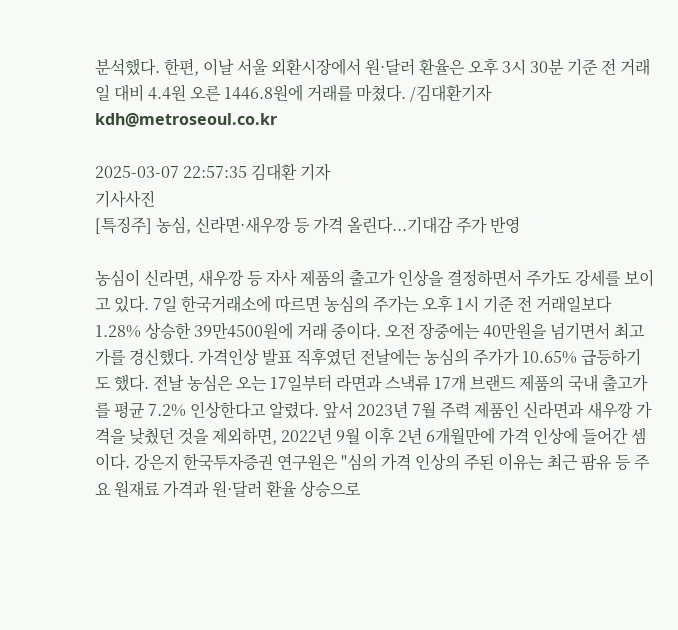분석했다. 한편, 이날 서울 외환시장에서 원·달러 환율은 오후 3시 30분 기준 전 거래일 대비 4.4원 오른 1446.8원에 거래를 마쳤다. /김대환기자 kdh@metroseoul.co.kr

2025-03-07 22:57:35 김대환 기자
기사사진
[특징주] 농심, 신라면·새우깡 등 가격 올린다...기대감 주가 반영

농심이 신라면, 새우깡 등 자사 제품의 출고가 인상을 결정하면서 주가도 강세를 보이고 있다. 7일 한국거래소에 따르면 농심의 주가는 오후 1시 기준 전 거래일보다 1.28% 상승한 39만4500원에 거래 중이다. 오전 장중에는 40만원을 넘기면서 최고가를 경신했다. 가격인상 발표 직후였던 전날에는 농심의 주가가 10.65% 급등하기도 했다. 전날 농심은 오는 17일부터 라면과 스낵류 17개 브랜드 제품의 국내 출고가를 평균 7.2% 인상한다고 알렸다. 앞서 2023년 7월 주력 제품인 신라면과 새우깡 가격을 낮췄던 것을 제외하면, 2022년 9월 이후 2년 6개월만에 가격 인상에 들어간 셈이다. 강은지 한국투자증권 연구원은 "심의 가격 인상의 주된 이유는 최근 팜유 등 주요 원재료 가격과 원·달러 환율 상승으로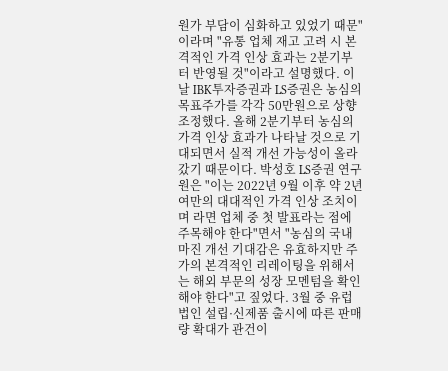원가 부담이 심화하고 있었기 때문"이라며 "유통 업체 재고 고려 시 본격적인 가격 인상 효과는 2분기부터 반영될 것"이라고 설명했다. 이날 IBK투자증권과 LS증권은 농심의 목표주가를 각각 50만원으로 상향 조정했다. 올해 2분기부터 농심의 가격 인상 효과가 나타날 것으로 기대되면서 실적 개선 가능성이 올라갔기 때문이다. 박성호 LS증권 연구원은 "이는 2022년 9월 이후 약 2년여만의 대대적인 가격 인상 조치이며 라면 업체 중 첫 발표라는 점에 주목해야 한다"면서 "농심의 국내 마진 개선 기대감은 유효하지만 주가의 본격적인 리레이팅을 위해서는 해외 부문의 성장 모멘텀을 확인해야 한다"고 짚었다. 3월 중 유럽 법인 설립·신제품 출시에 따른 판매량 확대가 관건이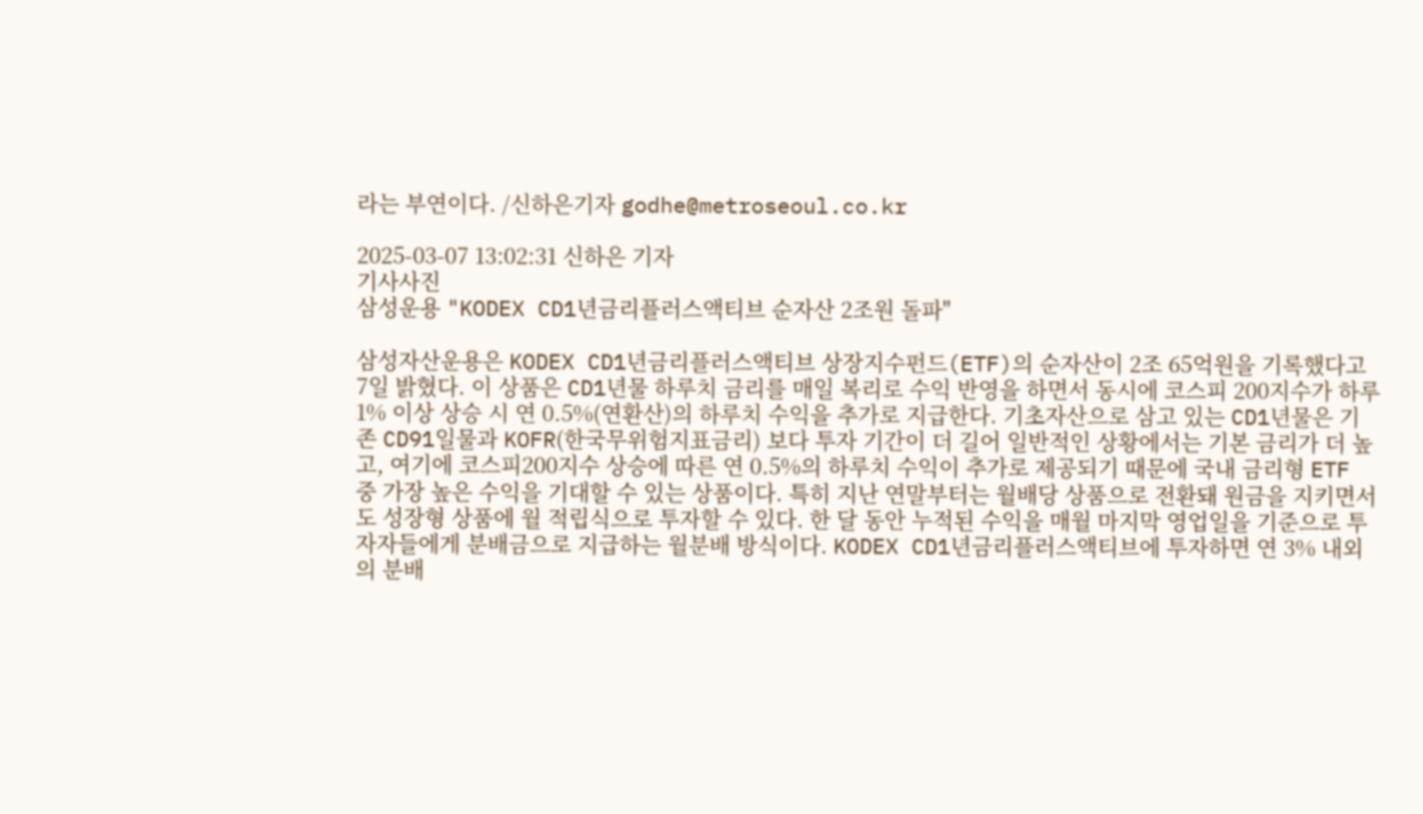라는 부연이다. /신하은기자 godhe@metroseoul.co.kr

2025-03-07 13:02:31 신하은 기자
기사사진
삼성운용 "KODEX CD1년금리플러스액티브 순자산 2조원 돌파"

삼성자산운용은 KODEX CD1년금리플러스액티브 상장지수펀드(ETF)의 순자산이 2조 65억원을 기록했다고 7일 밝혔다. 이 상품은 CD1년물 하루치 금리를 매일 복리로 수익 반영을 하면서 동시에 코스피 200지수가 하루 1% 이상 상승 시 연 0.5%(연환산)의 하루치 수익을 추가로 지급한다. 기초자산으로 삼고 있는 CD1년물은 기존 CD91일물과 KOFR(한국무위험지표금리) 보다 투자 기간이 더 길어 일반적인 상황에서는 기본 금리가 더 높고, 여기에 코스피200지수 상승에 따른 연 0.5%의 하루치 수익이 추가로 제공되기 때문에 국내 금리형 ETF 중 가장 높은 수익을 기대할 수 있는 상품이다. 특히 지난 연말부터는 월배당 상품으로 전환돼 원금을 지키면서도 성장형 상품에 월 적립식으로 투자할 수 있다. 한 달 동안 누적된 수익을 매월 마지막 영업일을 기준으로 투자자들에게 분배금으로 지급하는 월분배 방식이다. KODEX CD1년금리플러스액티브에 투자하면 연 3% 내외의 분배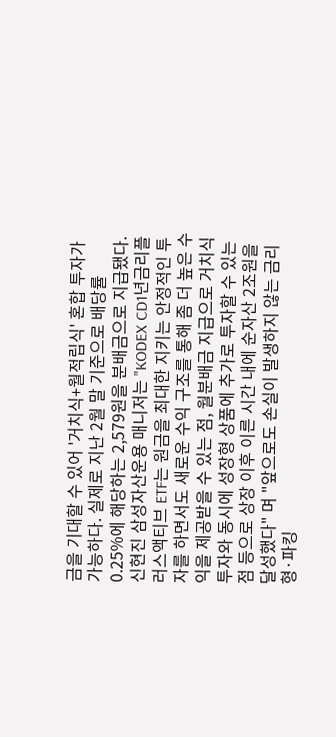금을 기대할 수 있어 '거치식+월적립식' 혼합 투자가 가능하다. 실제로 지난 2월 말 기준으로 배당률 0.25%에 해당하는 2,579원을 분배금으로 지급됐다. 신현진 삼성자산운용 매니저는 "KODEX CD1년금리플러스액티브 ETF는 원금을 최대한 지키는 안정적인 투자를 하면서도 새로운 수익 구조를 통해 좀 더 높은 수익을 제공받을 수 있는 점, 월분배금 지급으로 거치식 투자와 동시에 성장형 상품에 추가로 투자할 수 있는 점 등으로 상장 이후 이른 시간 내에 순자산 2조원을 달성했다" 며 "앞으로도 손실이 발생하지 않는 금리형·파킹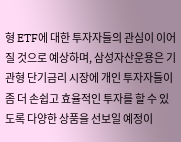형 ETF에 대한 투자자들의 관심이 이어질 것으로 예상하며, 삼성자산운용은 기관형 단기금리 시장에 개인 투자자들이 좀 더 손쉽고 효율적인 투자를 할 수 있도록 다양한 상품을 선보일 예정이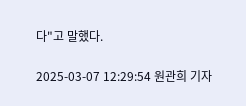다"고 말했다.

2025-03-07 12:29:54 원관희 기자